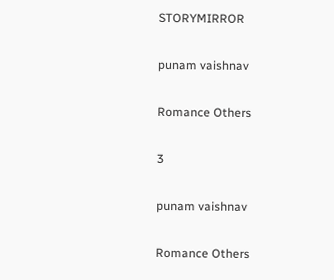STORYMIRROR

punam vaishnav

Romance Others

3

punam vaishnav

Romance Others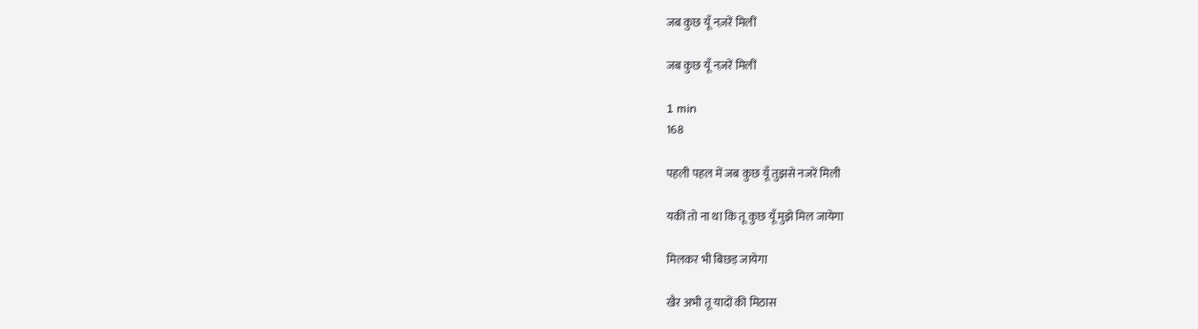जब कुछ यूँ नज़रें मिलीं

जब कुछ यूँ नज़रें मिलीं

1 min
168

पहली पहल में जब कुछ यूँ तुझसे नजरें मिली

यकीं तो ना था कि तू कुछ यूँ मुझे मिल जायेगा

मिलकर भी बिछड़ जायेगा

खैर अभी तू यादों की मिठास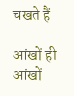चखते हैं

आंखों ही आंखों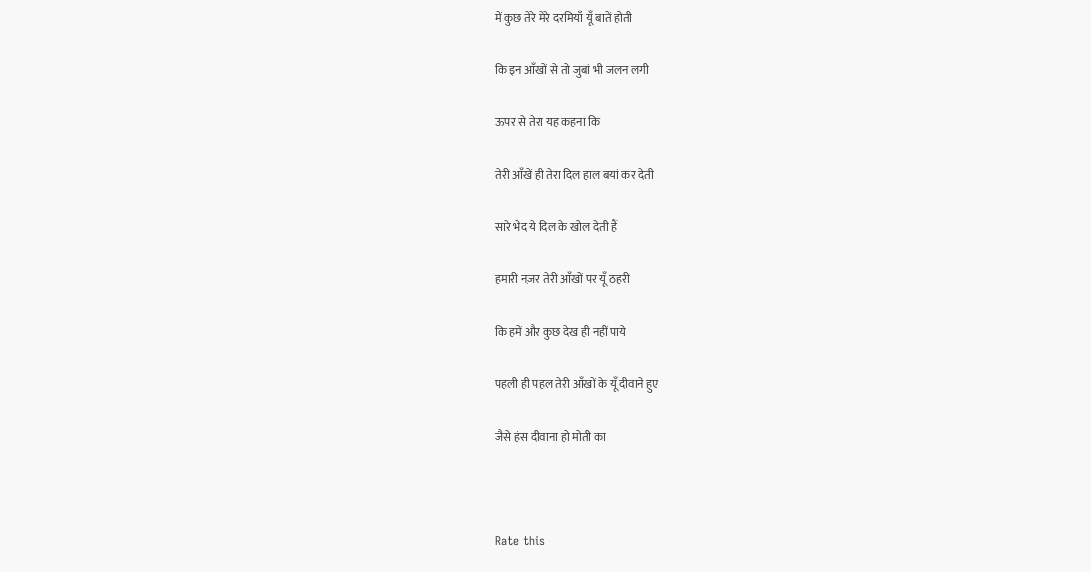में कुछ तेरे मेरे दरमियाँ यूँ बातें होती

कि इन आँखों से तो जुबां भी जलन लगी

ऊपर से तेरा यह कहना कि

तेरी आँखें ही तेरा दिल हाल बयां कर देती

सारे भेद ये दिल के खोल देती हैं

हमारी नज़र तेरी आँखों पर यूँ ठहरी

कि हमें और कुछ देख ही नहीं पाये

पहली ही पहल तेरी आँखों के यूँ दीवाने हुए

जैसे हंस दीवाना हो मोती का



Rate this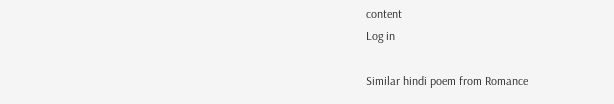content
Log in

Similar hindi poem from Romance